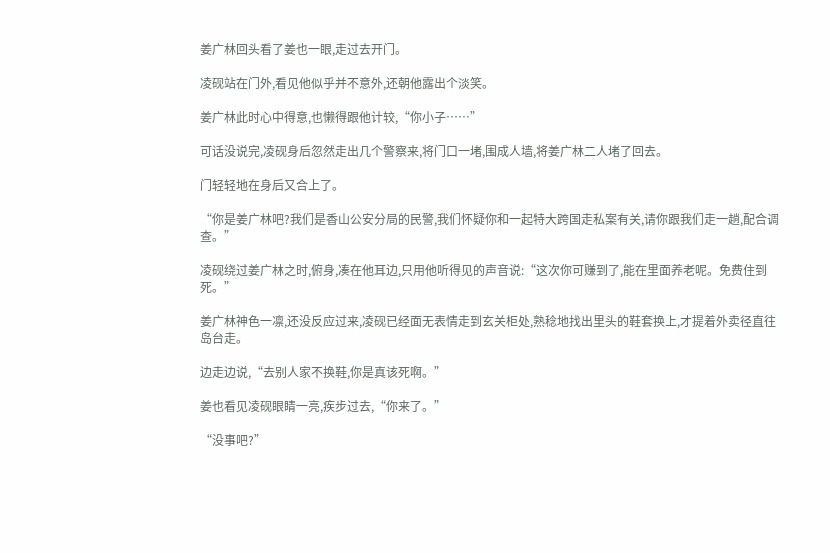姜广林回头看了姜也一眼,走过去开门。

凌砚站在门外,看见他似乎并不意外,还朝他露出个淡笑。

姜广林此时心中得意,也懒得跟他计较,“你小子……”

可话没说完,凌砚身后忽然走出几个警察来,将门口一堵,围成人墙,将姜广林二人堵了回去。

门轻轻地在身后又合上了。

“你是姜广林吧?我们是香山公安分局的民警,我们怀疑你和一起特大跨国走私案有关,请你跟我们走一趟,配合调查。”

凌砚绕过姜广林之时,俯身,凑在他耳边,只用他听得见的声音说:“这次你可赚到了,能在里面养老呢。免费住到死。”

姜广林神色一凛,还没反应过来,凌砚已经面无表情走到玄关柜处,熟稔地找出里头的鞋套换上,才提着外卖径直往岛台走。

边走边说,“去别人家不换鞋,你是真该死啊。”

姜也看见凌砚眼睛一亮,疾步过去,“你来了。”

“没事吧?”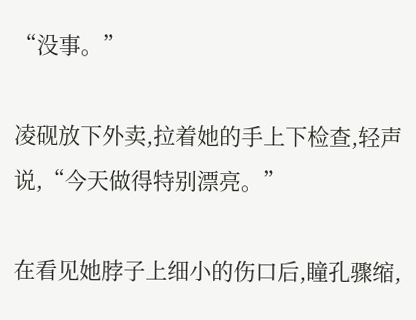“没事。”

凌砚放下外卖,拉着她的手上下检查,轻声说,“今天做得特别漂亮。”

在看见她脖子上细小的伤口后,瞳孔骤缩,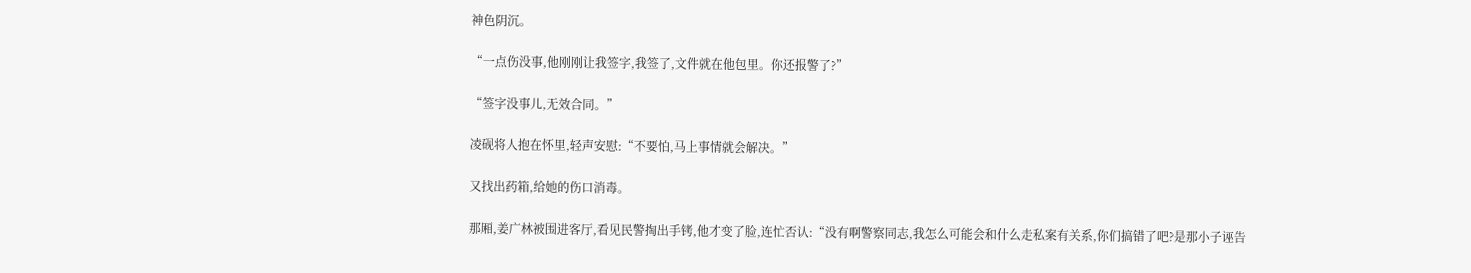神色阴沉。

“一点伤没事,他刚刚让我签字,我签了,文件就在他包里。你还报警了?”

“签字没事儿,无效合同。”

凌砚将人抱在怀里,轻声安慰:“不要怕,马上事情就会解决。”

又找出药箱,给她的伤口消毒。

那厢,姜广林被围进客厅,看见民警掏出手铐,他才变了脸,连忙否认:“没有啊警察同志,我怎么可能会和什么走私案有关系,你们搞错了吧?是那小子诬告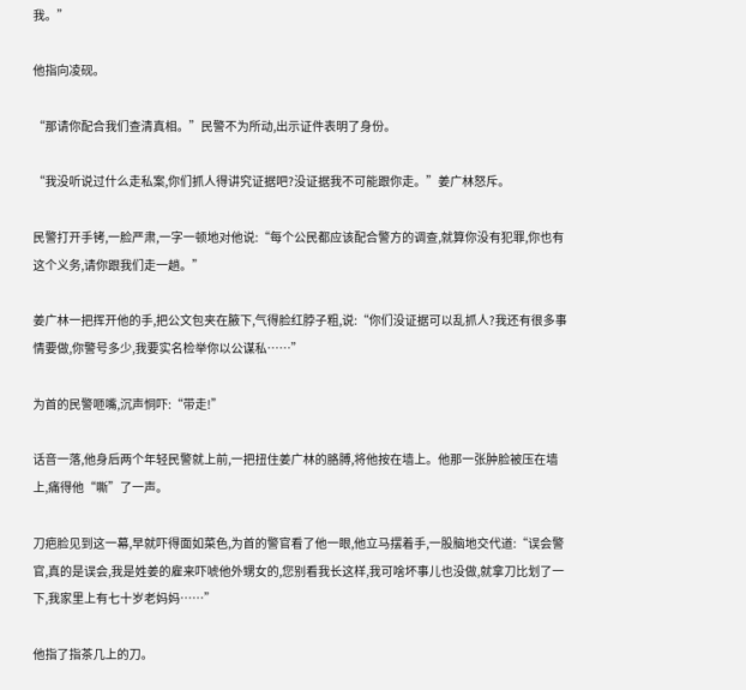我。”

他指向凌砚。

“那请你配合我们查清真相。”民警不为所动,出示证件表明了身份。

“我没听说过什么走私案,你们抓人得讲究证据吧?没证据我不可能跟你走。”姜广林怒斥。

民警打开手铐,一脸严肃,一字一顿地对他说:“每个公民都应该配合警方的调查,就算你没有犯罪,你也有这个义务,请你跟我们走一趟。”

姜广林一把挥开他的手,把公文包夹在腋下,气得脸红脖子粗,说:“你们没证据可以乱抓人?我还有很多事情要做,你警号多少,我要实名检举你以公谋私……”

为首的民警咂嘴,沉声恫吓:“带走!”

话音一落,他身后两个年轻民警就上前,一把扭住姜广林的胳膊,将他按在墙上。他那一张肿脸被压在墙上,痛得他“嘶”了一声。

刀疤脸见到这一幕,早就吓得面如菜色,为首的警官看了他一眼,他立马摆着手,一股脑地交代道:“误会警官,真的是误会,我是姓姜的雇来吓唬他外甥女的,您别看我长这样,我可啥坏事儿也没做,就拿刀比划了一下,我家里上有七十岁老妈妈……”

他指了指茶几上的刀。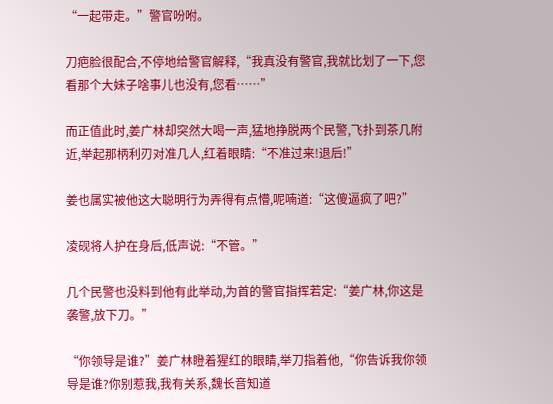“一起带走。”警官吩咐。

刀疤脸很配合,不停地给警官解释,“我真没有警官,我就比划了一下,您看那个大妹子啥事儿也没有,您看……”

而正值此时,姜广林却突然大喝一声,猛地挣脱两个民警,飞扑到茶几附近,举起那柄利刃对准几人,红着眼睛:“不准过来!退后!”

姜也属实被他这大聪明行为弄得有点懵,呢喃道:“这傻逼疯了吧?”

凌砚将人护在身后,低声说:“不管。”

几个民警也没料到他有此举动,为首的警官指挥若定:“姜广林,你这是袭警,放下刀。”

“你领导是谁?”姜广林瞪着猩红的眼睛,举刀指着他,“你告诉我你领导是谁?你别惹我,我有关系,魏长音知道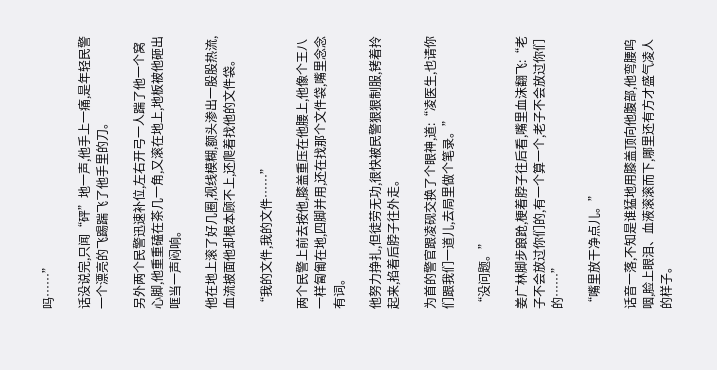吗……”

话没说完,只闻“砰”地一声,他手上一痛,是年轻民警一个漂亮的飞踢踹飞了他手里的刀。

另外两个民警迅速补位,左右开弓一人踹了他一个窝心脚,他重重磕在茶几一角,又滚在地上,地板被他砸出哐当一声闷响。

他在地上滚了好几圈,视线模糊,额头渗出一股股热流,血流披面他却根本顾不上,还爬着找他的文件袋。

“我的文件,我的文件……”

两个民警上前去按他,膝盖重压在他腰上,他像个王八一样匐匍在地,四脚并用,还在找那个文件袋,嘴里念念有词。

他努力挣扎,但徒劳无功,很快被民警狠狠制服,铐着拎起来,掐着后脖子往外走。

为首的警官跟凌砚交换了个眼神,道:“凌医生,也请你们跟我们一道儿,去局里做个笔录。”

“没问题。”

姜广林脚步踉跄,梗着脖子往后看,嘴里血沫翻飞:“老子不会放过你们的,有一个算一个,老子不会放过你们的……”

“嘴里放干净点儿。”

话音一落,不知是谁猛地用膝盖顶向他腹部,他弯腰呜咽,脸上眼泪、血液滚滚而下,哪里还有方才盛气凌人的样子。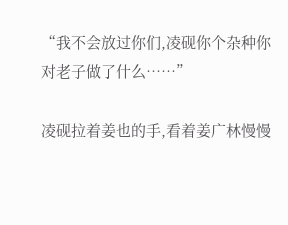“我不会放过你们,凌砚你个杂种你对老子做了什么……”

凌砚拉着姜也的手,看着姜广林慢慢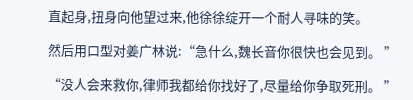直起身,扭身向他望过来,他徐徐绽开一个耐人寻味的笑。

然后用口型对姜广林说:“急什么,魏长音你很快也会见到。 ”

“没人会来救你,律师我都给你找好了,尽量给你争取死刑。 ”